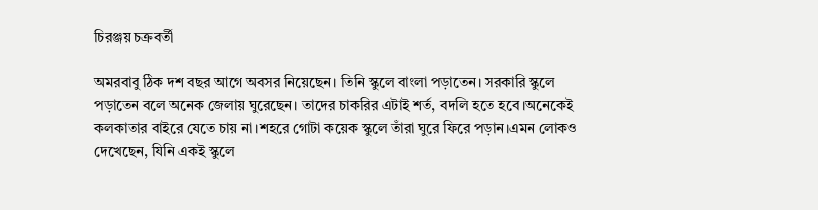চিরঞ্জয় চক্রবর্তী

অমরবাবু ঠিক দশ বছর আগে অবসর নিয়েছেন। তিনি স্কুলে বাংলা পড়াতেন। সরকারি স্কুলে পড়াতেন বলে অনেক জেলায় ঘুরেছেন। তাদের চাকরির এটাই শর্ত, বদলি হতে হবে।অনেকেই কলকাতার বাইরে যেতে চায় না।শহরে গোটা কয়েক স্কুলে তাঁরা ঘুরে ফিরে পড়ান।এমন লোকও দেখেছেন, যিনি একই স্কুলে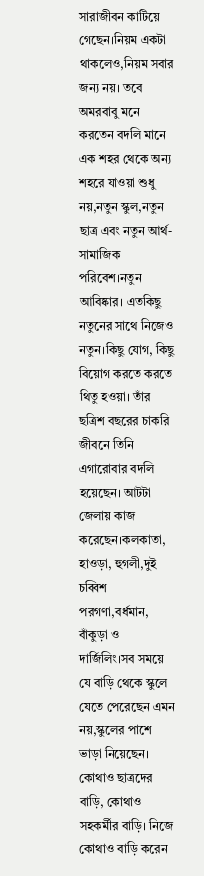সারাজীবন কাটিয়ে গেছেন।নিয়ম একটা থাকলেও,নিয়ম সবার জন্য নয়। তবে অমরবাবু মনে করতেন বদলি মানে এক শহর থেকে অন্য শহরে যাওয়া শুধু নয়,নতুন স্কুল,নতুন ছাত্র এবং নতুন আর্থ-সামাজিক পরিবেশ।নতুন আবিষ্কার। এতকিছু নতুনের সাথে নিজেও নতুন।কিছু যোগ, কিছু বিয়োগ করতে করতে থিতু হওয়া। তাঁর ছত্রিশ বছরের চাকরি জীবনে তিনি এগারোবার বদলি হয়েছেন। আটটা জেলায় কাজ করেছেন।কলকাতা, হাওড়া, হুগলী,দুই চব্বিশ পরগণা,বর্ধমান, বাঁকুড়া ও দার্জিলিং।সব সময়ে যে বাড়ি থেকে স্কুলে যেতে পেরেছেন এমন নয়,স্কুলের পাশে ভাড়া নিয়েছেন। কোথাও ছাত্রদের বাড়ি, কোথাও সহকর্মীর বাড়ি। নিজে কোথাও বাড়ি করেন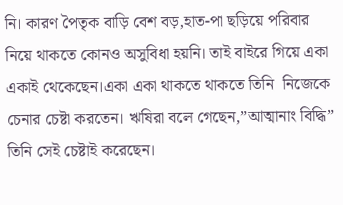নি। কারণ পৈতৃক বাড়ি বেশ বড়,হাত-পা ছড়িয়ে পরিবার নিয়ে থাকতে কোনও অসুবিধা হয়নি। তাই বাইরে গিয়ে একা একাই থেকেছেন।একা একা থাকতে থাকতে তিনি  নিজেকে চেনার চেষ্টা করতেন। ঋষিরা বলে গেছেন,”আত্মানাং বিদ্ধি” তিনি সেই চেষ্টাই করেছেন।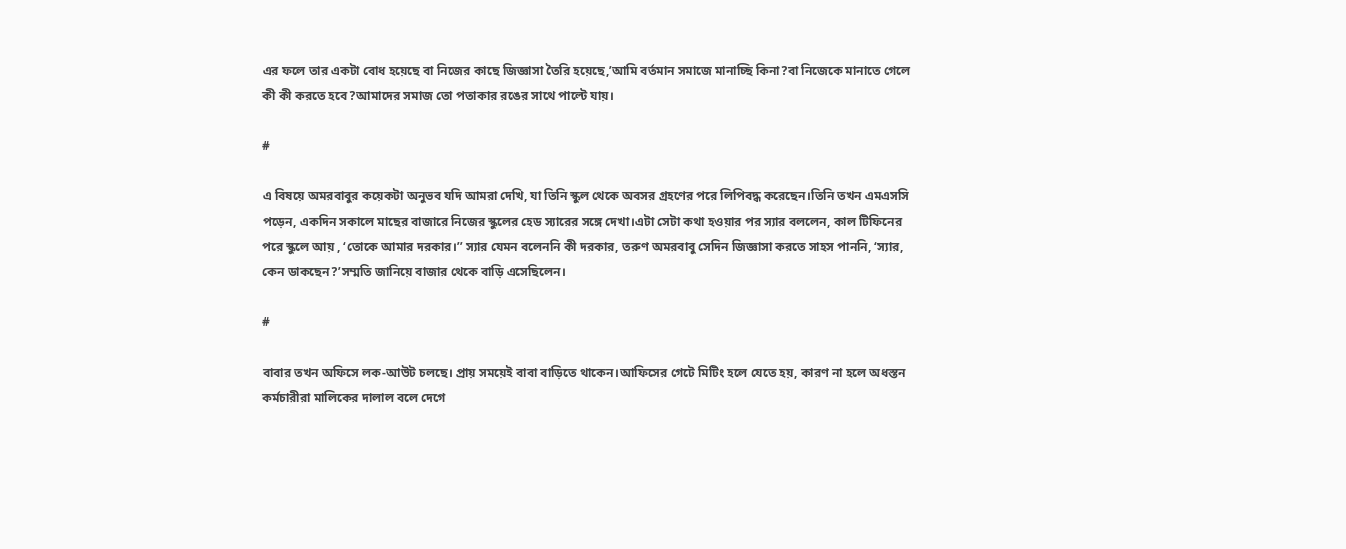এর ফলে তার একটা বোধ হয়েছে বা নিজের কাছে জিজ্ঞাসা তৈরি হয়েছে,’আমি বর্তমান সমাজে মানাচ্ছি কিনা?বা নিজেকে মানাতে গেলে কী কী করতে হবে?আমাদের সমাজ তো পতাকার রঙের সাথে পাল্টে যায়।

#

এ বিষয়ে অমরবাবুর কয়েকটা অনুভব যদি আমরা দেখি, যা তিনি স্কুল থেকে অবসর গ্রহণের পরে লিপিবদ্ধ করেছেন।তিনি তখন এমএসসি পড়েন, একদিন সকালে মাছের বাজারে নিজের স্কুলের হেড স্যারের সঙ্গে দেখা।এটা সেটা কথা হওয়ার পর স্যার বললেন, কাল টিফিনের পরে স্কুলে আয় , ‘তোকে আমার দরকার।’’ স্যার যেমন বলেননি কী দরকার, তরুণ অমরবাবু সেদিন জিজ্ঞাসা করতে সাহস পাননি, ‘স্যার, কেন ডাকছেন?’সম্মতি জানিয়ে বাজার থেকে বাড়ি এসেছিলেন।

#

বাবার তখন অফিসে লক-আউট চলছে। প্রায় সময়েই বাবা বাড়িতে থাকেন।আফিসের গেটে মিটিং হলে যেতে হয়, কারণ না হলে অধস্তন কর্মচারীরা মালিকের দালাল বলে দেগে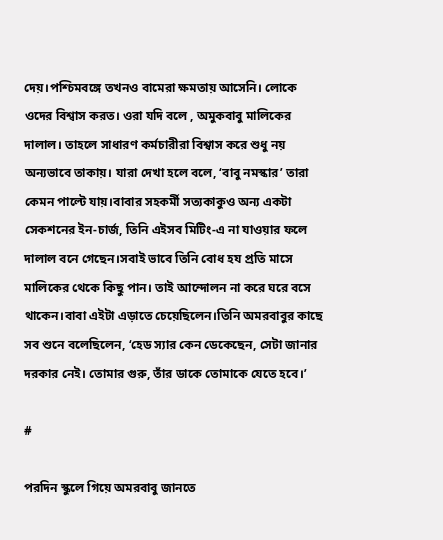দেয়।পশ্চিমবঙ্গে তখনও বামেরা ক্ষমতায় আসেনি। লোকে ওদের বিশ্বাস করত। ওরা যদি বলে , অমুকবাবু মালিকের দালাল। তাহলে সাধারণ কর্মচারীরা বিশ্বাস করে শুধু নয় অন্যভাবে তাকায়। যারা দেখা হলে বলে, ‘বাবু নমস্কার’ তারা কেমন পাল্টে যায়।বাবার সহকর্মী সত্যকাকুও অন্য একটা সেকশনের ইন-চার্জ, তিনি এইসব মিটিং-এ না যাওয়ার ফলে দালাল বনে গেছেন।সবাই ভাবে তিনি বোধ হয প্রতি মাসে মালিকের থেকে কিছু পান। তাই আন্দোলন না করে ঘরে বসে থাকেন।বাবা এইটা এড়াতে চেয়েছিলেন।তিনি অমরবাবুর কাছে সব শুনে বলেছিলেন, ‘হেড স্যার কেন ডেকেছেন, সেটা জানার দরকার নেই। তোমার গুরু, তাঁর ডাকে তোমাকে যেতে হবে।’

#

পরদিন স্কুলে গিয়ে অমরবাবু জানতে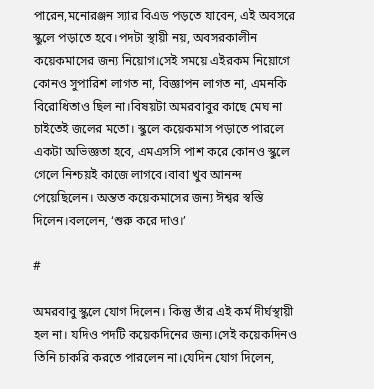পারেন,মনোরঞ্জন স্যার বিএড পড়তে যাবেন, এই অবসরে স্কুলে পড়াতে হবে।পদটা স্থায়ী নয়, অবসরকালীন কয়েকমাসের জন্য নিয়োগ।সেই সময়ে এইরকম নিয়োগে কোনও সুপারিশ লাগত না, বিজ্ঞাপন লাগত না, এমনকি বিরোধিতাও ছিল না।বিষয়টা অমরবাবুর কাছে মেঘ না চাইতেই জলের মতো। স্কুলে কয়েকমাস পড়াতে পারলে একটা অভিজ্ঞতা হবে, এমএসসি পাশ করে কোনও স্কুলে গেলে নিশ্চয়ই কাজে লাগবে।বাবা খুব আনন্দ পেয়েছিলেন। অন্তত কয়েকমাসের জন্য ঈশ্বর স্বস্তি দিলেন।বললেন, ‘শুরু করে দাও।’

#

অমরবাবু স্কুলে যোগ দিলেন। কিন্তু তাঁর এই কর্ম দীর্ঘস্থায়ী হল না। যদিও পদটি কয়েকদিনের জন্য।সেই কয়েকদিনও তিনি চাকরি করতে পারলেন না।যেদিন যোগ দিলেন,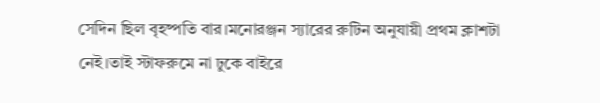সেদিন ছিল বৃহষ্পতি বার।মনোরঞ্জন স্যারের রুটিন অনুযায়ী প্রথম ক্লাশটা নেই।তাই স্টাফরুমে না ঢুকে বাইরে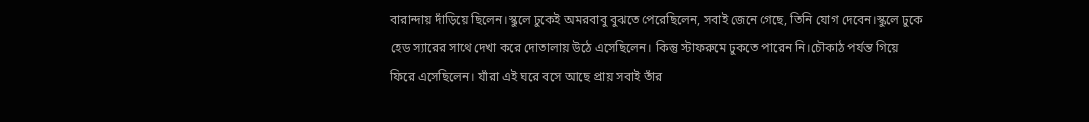বারান্দায় দাঁড়িয়ে ছিলেন।স্কুলে ঢুকেই অমরবাবু বুঝতে পেরেছিলেন, সবাই জেনে গেছে, তিনি যোগ দেবেন।স্কুলে ঢুকে হেড স্যারের সাথে দেখা করে দোতালায় উঠে এসেছিলেন। কিন্তু স্টাফরুমে ঢুকতে পারেন নি।চৌকাঠ পর্যন্ত গিয়ে ফিরে এসেছিলেন। যাঁরা এই ঘরে বসে আছে প্রায় সবাই তাঁর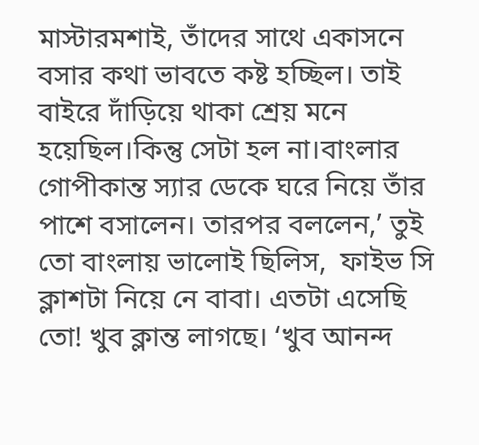মাস্টারমশাই, তাঁদের সাথে একাসনে বসার কথা ভাবতে কষ্ট হচ্ছিল। তাই বাইরে দাঁড়িয়ে থাকা শ্রেয় মনে হয়েছিল।কিন্তু সেটা হল না।বাংলার গোপীকান্ত স্যার ডেকে ঘরে নিয়ে তাঁর পাশে বসালেন। তারপর বললেন,’ তুই তো বাংলায় ভালোই ছিলিস,  ফাইভ সি ক্লাশটা নিয়ে নে বাবা। এতটা এসেছি তো! খুব ক্লান্ত লাগছে। ‘খুব আনন্দ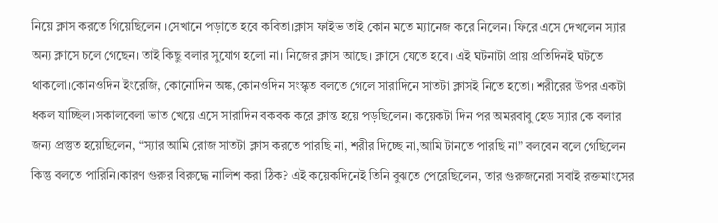নিয়ে ক্লাস করতে গিয়েছিলেন ।সেখানে পড়াতে হবে কবিতা।ক্লাস ফাইভ তাই কোন মতে ম্যানেজ করে নিলেন। ফিরে এসে দেখলেন স্যার অন্য ক্লাসে চলে গেছেন। তাই কিছু বলার সুযোগ হলো না। নিজের ক্লাস আছে। ক্লাসে যেতে হবে। এই ঘটনাটা প্রায় প্রতিদিনই ঘটতে থাকলো।কোনওদিন ইংরেজি, কোনোদিন অঙ্ক,কোনওদিন সংস্কৃত বলতে গেলে সারাদিনে সাতটা ক্লাসই নিতে হতো। শরীরের উপর একটা ধকল যাচ্ছিল।সকালবেলা ভাত খেয়ে এসে সারাদিন বকবক করে ক্লান্ত হয়ে পড়ছিলেন। কয়েকটা দিন পর অমরবাবু হেড স্যার কে বলার জন্য প্রস্তুত হয়েছিলেন, “স্যার আমি রোজ সাতটা ক্লাস করতে পারছি না, শরীর দিচ্ছে না,আমি টানতে পারছি না” বলবেন বলে গেছিলেন কিন্তু বলতে পারিনি।কারণ গুরুর বিরুদ্ধে নালিশ করা ঠিক? এই কয়েকদিনেই তিনি বুঝতে পেরেছিলেন, তার গুরুজনেরা সবাই রক্তমাংসের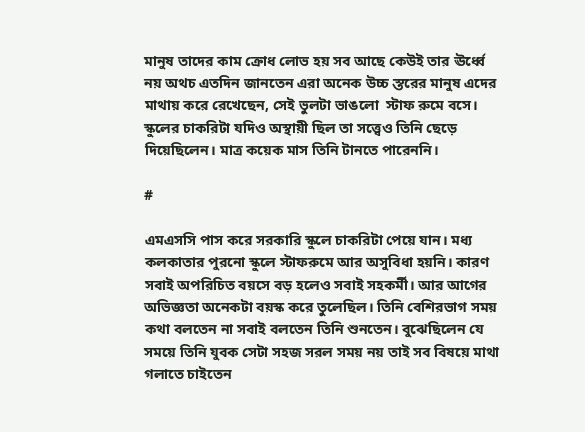মানুষ তাদের কাম ক্রোধ লোভ হয় সব আছে কেউই তার ঊর্ধ্বে নয় অথচ এতদিন জানতেন এরা অনেক উচ্চ স্তরের মানুষ এদের মাথায় করে রেখেছেন, সেই ভুলটা ভাঙলো  স্টাফ রুমে বসে। স্কুলের চাকরিটা যদিও অস্থায়ী ছিল তা সত্ত্বেও তিনি ছেড়ে দিয়েছিলেন। মাত্র কয়েক মাস তিনি টানতে পারেননি।

#

এমএসসি পাস করে সরকারি স্কুলে চাকরিটা পেয়ে যান। মধ্য কলকাতার পুরনো স্কুলে স্টাফরুমে আর অসুবিধা হয়নি। কারণ সবাই অপরিচিত বয়সে বড় হলেও সবাই সহকর্মী। আর আগের অভিজ্ঞতা অনেকটা বয়স্ক করে তুলেছিল। তিনি বেশিরভাগ সময় কথা বলতেন না সবাই বলতেন তিনি শুনতেন। বুঝেছিলেন যে সময়ে তিনি যুবক সেটা সহজ সরল সময় নয় তাই সব বিষয়ে মাথা গলাতে চাইতেন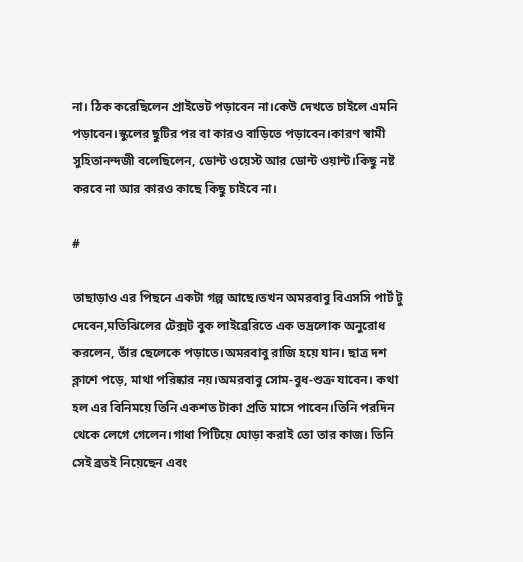না। ঠিক করেছিলেন প্রাইভেট পড়াবেন না।কেউ দেখতে চাইলে এমনি পড়াবেন।স্কুলের ছুটির পর বা কারও বাড়িতে পড়াবেন।কারণ স্বামী সুহিতানন্দজী বলেছিলেন, ডোন্ট ওয়েস্ট আর ডোন্ট ওয়ান্ট।কিছু নষ্ট করবে না আর কারও কাছে কিছু চাইবে না।

#

তাছাড়াও এর পিছনে একটা গল্প আছে।তখন অমরবাবু বিএসসি পার্ট টু দেবেন,মতিঝিলের টেক্সট বুক লাইব্রেরিতে এক ভদ্রলোক অনুরোধ করলেন, তাঁর ছেলেকে পড়াতে।অমরবাবু রাজি হয়ে যান। ছাত্র দশ ক্লাশে পড়ে, মাথা পরিষ্কার নয়।অমরবাবু সোম-বুধ-শুক্র যাবেন। কথা হল এর বিনিময়ে তিনি একশত টাকা প্রতি মাসে পাবেন।তিনি পরদিন থেকে লেগে গেলেন।গাধা পিটিয়ে ঘোড়া করাই তো তার কাজ। তিনি সেই ব্রতই নিয়েছেন এবং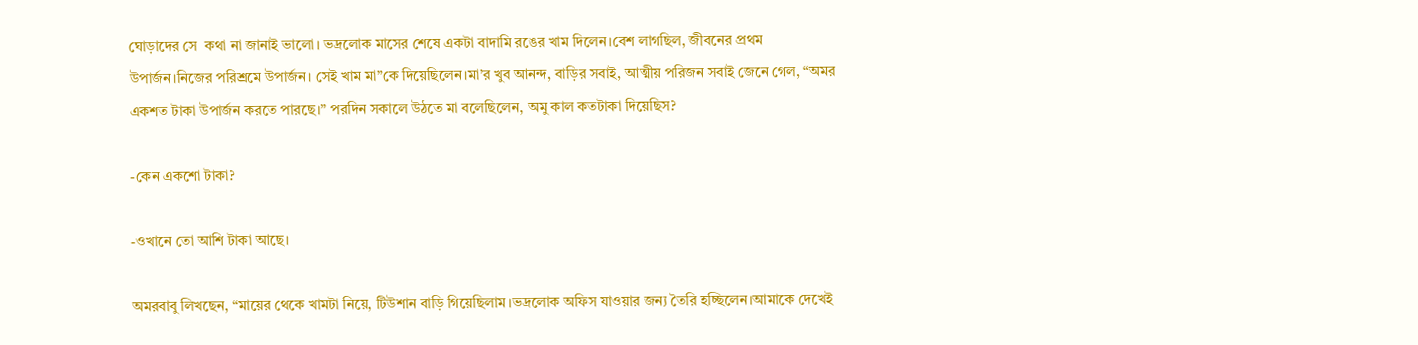ঘোড়াদের সে  কথা না জানাই ভালো। ভদ্রলোক মাসের শেষে একটা বাদামি রঙের খাম দিলেন।বেশ লাগছিল, জীবনের প্রথম  উপার্জন।নিজের পরিশ্রমে উপার্জন। সেই খাম মা”কে দিয়েছিলেন।মা’র খুব আনন্দ, বাড়ির সবাই, আত্মীয় পরিজন সবাই জেনে গেল, “অমর একশত টাকা উপার্জন করতে পারছে।” পরদিন সকালে উঠতে মা বলেছিলেন, অমু কাল কতটাকা দিয়েছিস?

-কেন একশো টাকা?

-ওখানে তো আশি টাকা আছে।

অমরবাবু লিখছেন, “মায়ের থেকে খামটা নিয়ে, টিউশান বাড়ি গিয়েছিলাম।ভদ্রলোক অফিস যাওয়ার জন্য তৈরি হচ্ছিলেন।আমাকে দেখেই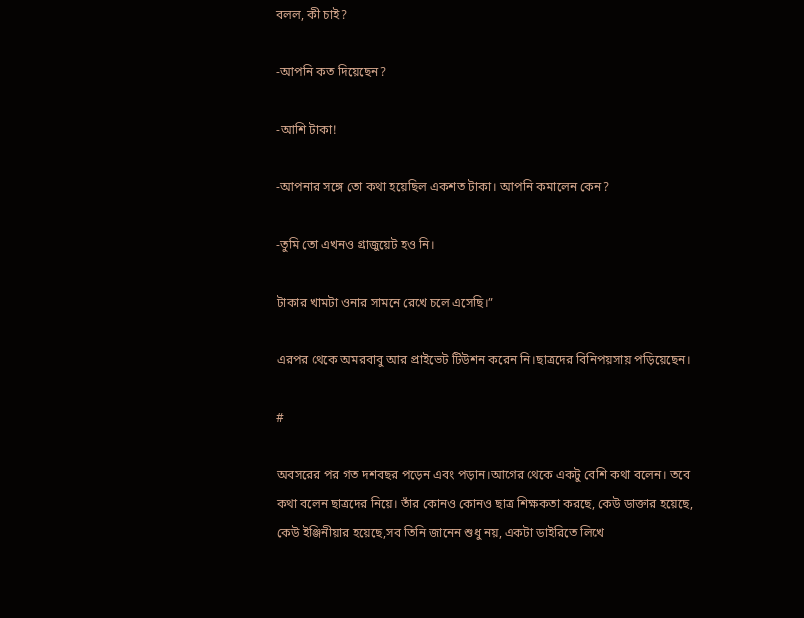বলল, কী চাই?

-আপনি কত দিয়েছেন?

-আশি টাকা!

-আপনার সঙ্গে তো কথা হয়েছিল একশত টাকা। আপনি কমালেন কেন?

-তুমি তো এখনও গ্রাজুয়েট হও নি।

টাকার খামটা ওনার সামনে রেখে চলে এসেছি।”

এরপর থেকে অমরবাবু আর প্রাইভেট টিউশন করেন নি।ছাত্রদের বিনিপয়সায় পড়িয়েছেন।

#

অবসরের পর গত দশবছর পড়েন এবং পড়ান।আগের থেকে একটু বেশি কথা বলেন। তবে কথা বলেন ছাত্রদের নিয়ে। তাঁর কোনও কোনও ছাত্র শিক্ষকতা করছে, কেউ ডাক্তার হয়েছে, কেউ ইঞ্জিনীয়ার হয়েছে,সব তিনি জানেন শুধু নয়, একটা ডাইরিতে লিখে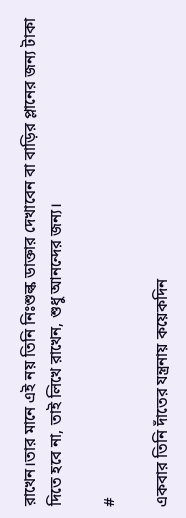রাখেন।তার মানে এই নয় তিনি নিঃশুল্ক ডাক্তার দেখাবেন বা বাড়ির প্লানের জন্য টাকা দিতে হবে না, তাই লিখে রাখেন, শুধু আনন্দের জন্য।

#

একবার তিনি দাঁতের যন্ত্রনায় কয়েকদিন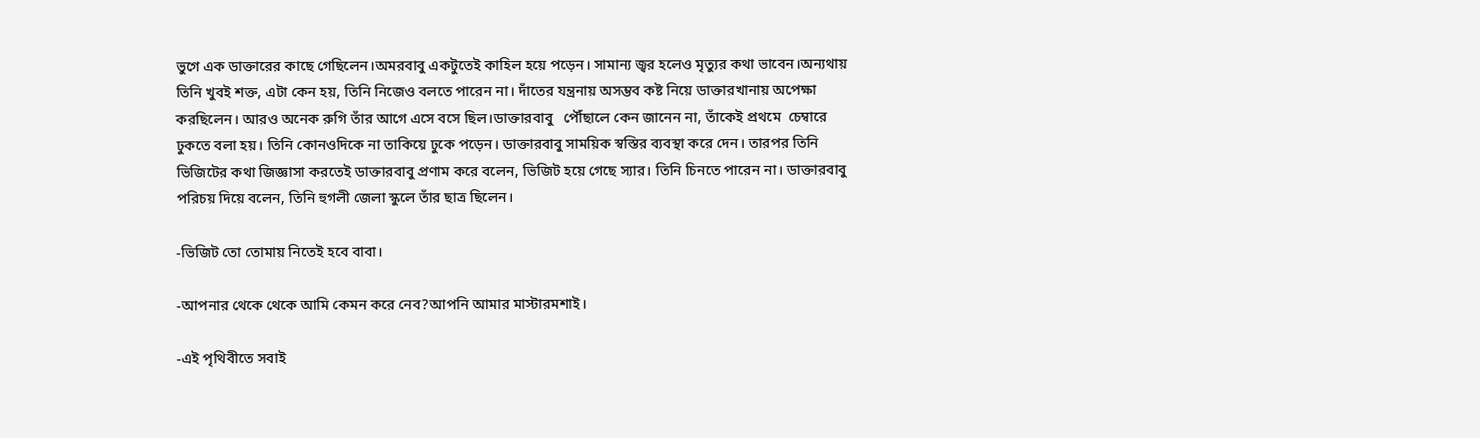ভুগে এক ডাক্তারের কাছে গেছিলেন।অমরবাবু একটুতেই কাহিল হয়ে পড়েন। সামান্য জ্বর হলেও মৃত্যুর কথা ভাবেন।অন্যথায় তিনি খুবই শক্ত, এটা কেন হয়, তিনি নিজেও বলতে পারেন না। দাঁতের যন্ত্রনায় অসম্ভব কষ্ট নিয়ে ডাক্তারখানায় অপেক্ষা করছিলেন। আরও অনেক রুগি তাঁর আগে এসে বসে ছিল।ডাক্তারবাবু   পৌঁছালে কেন জানেন না, তাঁকেই প্রথমে  চেম্বারে ঢুকতে বলা হয়। তিনি কোনওদিকে না তাকিয়ে ঢুকে পড়েন। ডাক্তারবাবু সাময়িক স্বস্তির ব্যবস্থা করে দেন। তারপর তিনি ভিজিটের কথা জিজ্ঞাসা করতেই ডাক্তারবাবু প্রণাম করে বলেন, ভিজিট হয়ে গেছে স্যার। তিনি চিনতে পারেন না। ডাক্তারবাবু পরিচয় দিয়ে বলেন, তিনি হুগলী জেলা স্কুলে তাঁর ছাত্র ছিলেন।

-ভিজিট তো তোমায় নিতেই হবে বাবা।

-আপনার থেকে থেকে আমি কেমন করে নেব?আপনি আমার মাস্টারমশাই।

-এই পৃথিবীতে সবাই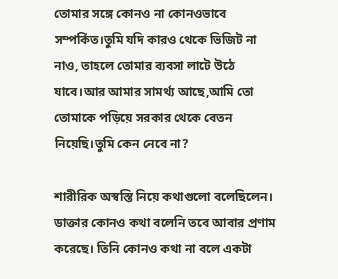তোমার সঙ্গে কোনও না কোনওভাবে সম্পর্কিত।তুমি যদি কারও থেকে ভিজিট না নাও, তাহলে তোমার ব্যবসা লাটে উঠে যাবে।আর আমার সামর্থ্য আছে,আমি তো তোমাকে পড়িয়ে সরকার থেকে বেতন নিয়েছি।তুমি কেন নেবে না?

শারীরিক অস্বস্তি নিয়ে কথাগুলো বলেছিলেন। ডাক্তার কোনও কথা বলেনি তবে আবার প্রণাম করেছে। তিনি কোনও কথা না বলে একটা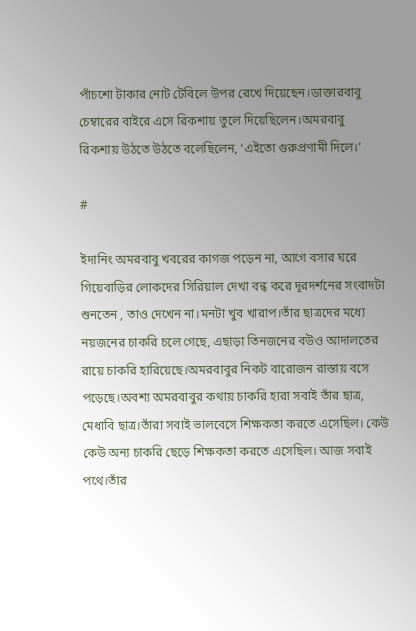পাঁচশো টাকার নোট টেবিলে উপর রেখে দিয়েছেন।ডাক্তারবাবু চেম্বারের বাইরে এসে রিকশায় তুলে দিয়েছিলেন।অমরবাবু রিকশায় উঠতে উঠতে বলেছিলেন, ‘এইতো গুরুপ্রণামী দিলে।’

#

ইদানিং অমরবাবু খবরের কাগজ পড়েন না, আগে বসার ঘরে গিয়েবাড়ির লোকদের সিরিয়াল দেখা বন্ধ করে দূরদর্শনের সংবাদটা শুনতেন , তাও দেখেন না।মনটা খুব খারাপ।তাঁর ছাত্রদের মধ্যে নয়জনের চাকরি চলে গেছে, এছাড়া তিনজনের বউও আদালতের রায়ে চাকরি হারিয়েছে।অমরবাবুর নিকট বারোজন রাস্তায় বসে পড়েছে।অবশ্য অমরবাবুর কথায় চাকরি হারা সবাই তাঁর ছাত্র, মেধাবি ছাত্র।তাঁরা সবাই ভালবেসে শিক্ষকতা করতে এসেছিল। কেউ কেউ অন্য চাকরি ছেড়ে শিক্ষকতা করতে এসেছিল। আজ সবাই পথে।তাঁর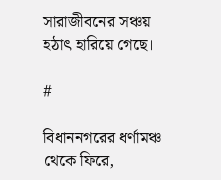সারাজীবনের সঞ্চয় হঠাৎ হারিয়ে গেছে।

#

বিধাননগরের ধর্ণামঞ্চ থেকে ফিরে,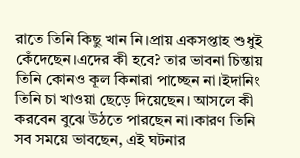রাতে তিনি কিছু খান নি।প্রায় একসপ্তাহ শুধুই কেঁদেছেন।এদের কী হবে? তার ভাবনা চিন্তায় তিনি কোনও কূল কিনারা পাচ্ছেন না।ইদানিং তিনি চা খাওয়া ছেড়ে দিয়েছেন। আসলে কী করবেন বুঝে উঠতে পারছেন না।কারণ তিনি সব সময়ে ভাবছেন, এই ঘটনার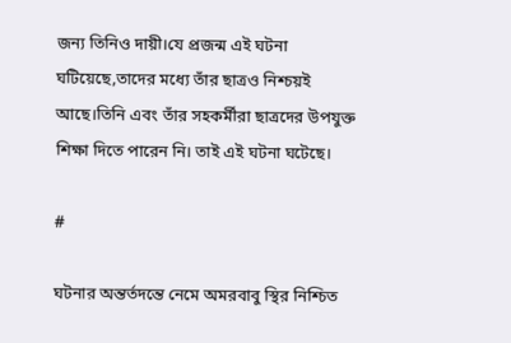জন্য তিনিও দায়ী।যে প্রজন্ম এই ঘটনা ঘটিয়েছে,তাদের মধ্যে তাঁর ছাত্রও নিশ্চয়ই আছে।তিনি এবং তাঁর সহকর্মীরা ছাত্রদের উপযুক্ত শিক্ষা দিতে পারেন নি। তাই এই ঘটনা ঘটেছে।

#

ঘটনার অন্তর্তদন্তে নেমে অমরবাবু স্থির নিশ্চিত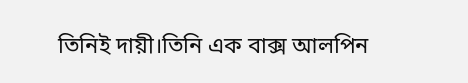তিনিই দায়ী।তিনি এক বাক্স আলপিন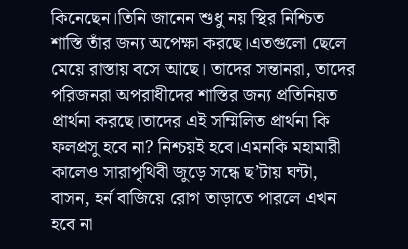কিনেছেন।তিনি জানেন শুধু নয় স্থির নিশ্চিত শাস্তি তাঁর জন্য অপেক্ষা করছে।এতগুলো ছেলে মেয়ে রাস্তায় বসে আছে। তাদের সন্তানরা, তাদের পরিজনরা অপরাধীদের শাস্তির জন্য প্রতিনিয়ত প্রার্থনা করছে।তাদের এই সম্মিলিত প্রার্থনা কি ফলপ্রসু হবে না? নিশ্চয়ই হবে।এমনকি মহামারী কালেও সারাপৃথিবী জুড়ে সন্ধে ছ’টায় ঘন্টা, বাসন, হর্ন বাজিয়ে রোগ তাড়াতে পারলে এখন হবে না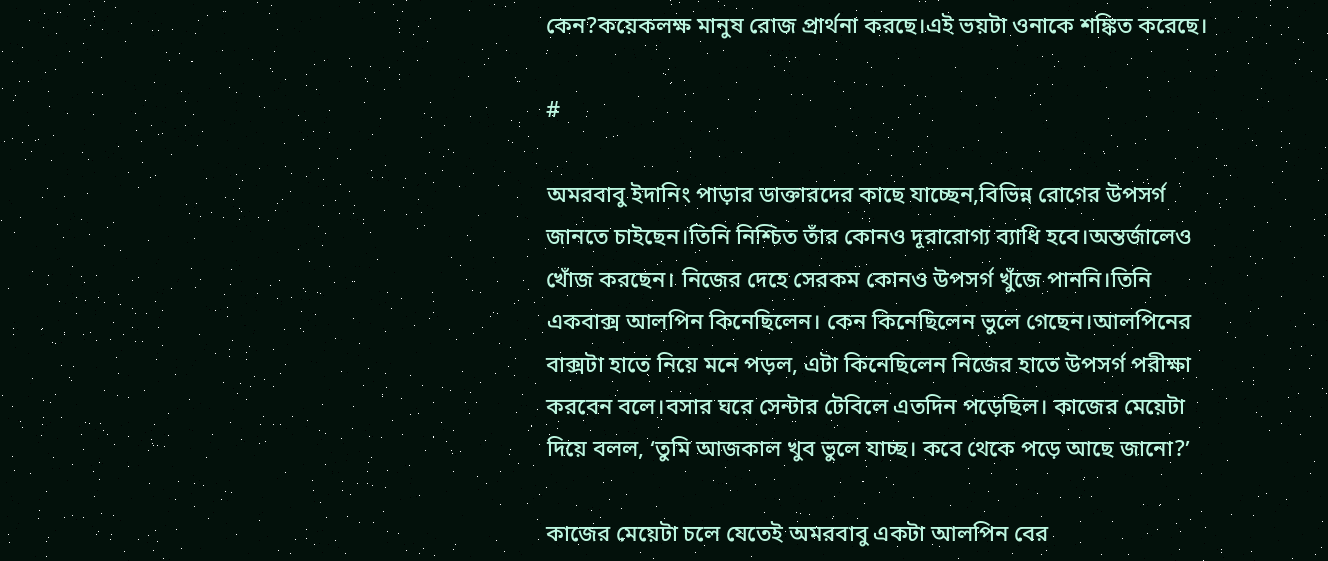কেন?কয়েকলক্ষ মানুষ রোজ প্রার্থনা করছে।এই ভয়টা ওনাকে শঙ্কিত করেছে।

#

অমরবাবু ইদানিং পাড়ার ডাক্তারদের কাছে যাচ্ছেন,বিভিন্ন রোগের উপসর্গ জানতে চাইছেন।তিনি নিশ্চিত তাঁর কোনও দূরারোগ্য ব্যাধি হবে।অন্তর্জালেও খোঁজ করছেন। নিজের দেহে সেরকম কোনও উপসর্গ খুঁজে পাননি।তিনি একবাক্স আলপিন কিনেছিলেন। কেন কিনেছিলেন ভুলে গেছেন।আলপিনের বাক্সটা হাতে নিয়ে মনে পড়ল, এটা কিনেছিলেন নিজের হাতে উপসর্গ পরীক্ষা করবেন বলে।বসার ঘরে সেন্টার টেবিলে এতদিন পড়েছিল। কাজের মেয়েটা দিয়ে বলল, ‘তুমি আজকাল খুব ভুলে যাচ্ছ। কবে থেকে পড়ে আছে জানো?’

কাজের মেয়েটা চলে যেতেই অমরবাবু একটা আলপিন বের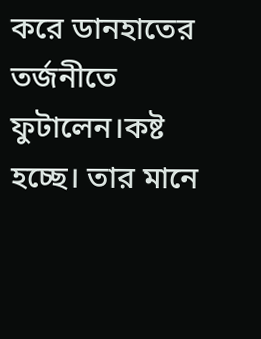করে ডানহাতের তর্জনীতে ফুটালেন।কষ্ট হচ্ছে। তার মানে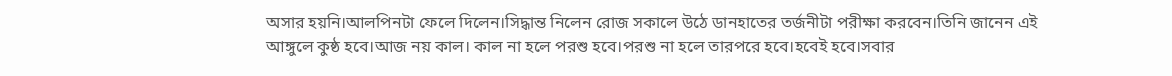অসার হয়নি।আলপিনটা ফেলে দিলেন।সিদ্ধান্ত নিলেন রোজ সকালে উঠে ডানহাতের তর্জনীটা পরীক্ষা করবেন।তিনি জানেন এই আঙ্গুলে কুষ্ঠ হবে।আজ নয় কাল। কাল না হলে পরশু হবে।পরশু না হলে তারপরে হবে।হবেই হবে।সবার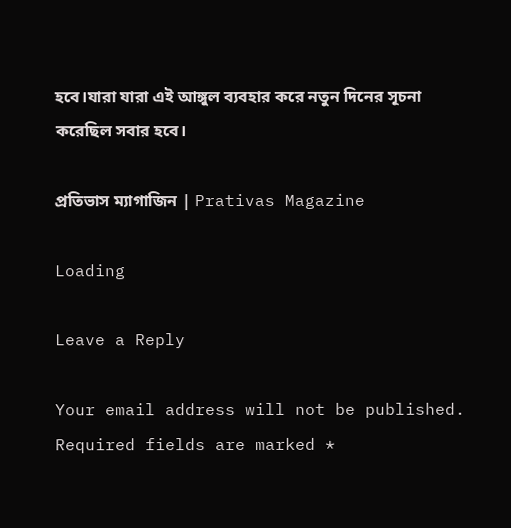হবে।যারা যারা এই আঙ্গুল ব্যবহার করে নতুন দিনের সূচনা করেছিল সবার হবে।

প্রতিভাস ম্যাগাজিন | Prativas Magazine

Loading

Leave a Reply

Your email address will not be published. Required fields are marked *